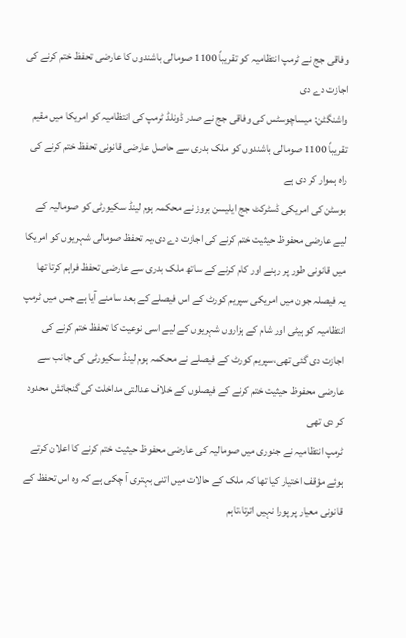وفاقی جج نے ٹرمپ انتظامیہ کو تقریباً 1100 صومالی باشندوں کا عارضی تحفظ ختم کرنے کی اجازت دے دی
واشنگٹن: میساچوسٹس کی وفاقی جج نے صدر ڈونلڈ ٹرمپ کی انتظامیہ کو امریکا میں مقیم تقریباً 1100 صومالی باشندوں کو ملک بدری سے حاصل عارضی قانونی تحفظ ختم کرنے کی راہ ہموار کر دی ہے
بوسٹن کی امریکی ڈسٹرکٹ جج ایلیسن بروز نے محکمہ ہوم لینڈ سکیورٹی کو صومالیہ کے لیے عارضی محفوظ حیثیت ختم کرنے کی اجازت دے دی،یہ تحفظ صومالی شہریوں کو امریکا میں قانونی طور پر رہنے اور کام کرنے کے ساتھ ملک بدری سے عارضی تحفظ فراہم کرتا تھا
یہ فیصلہ جون میں امریکی سپریم کورٹ کے اس فیصلے کے بعد سامنے آیا ہے جس میں ٹرمپ انتظامیہ کو ہیٹی اور شام کے ہزاروں شہریوں کے لیے اسی نوعیت کا تحفظ ختم کرنے کی اجازت دی گئی تھی،سپریم کورٹ کے فیصلے نے محکمہ ہوم لینڈ سکیورٹی کی جانب سے عارضی محفوظ حیثیت ختم کرنے کے فیصلوں کے خلاف عدالتی مداخلت کی گنجائش محدود کر دی تھی
ٹرمپ انتظامیہ نے جنوری میں صومالیہ کی عارضی محفوظ حیثیت ختم کرنے کا اعلان کرتے ہوئے مؤقف اختیار کیا تھا کہ ملک کے حالات میں اتنی بہتری آ چکی ہے کہ وہ اس تحفظ کے قانونی معیار پر پورا نہیں اترتا،تاہم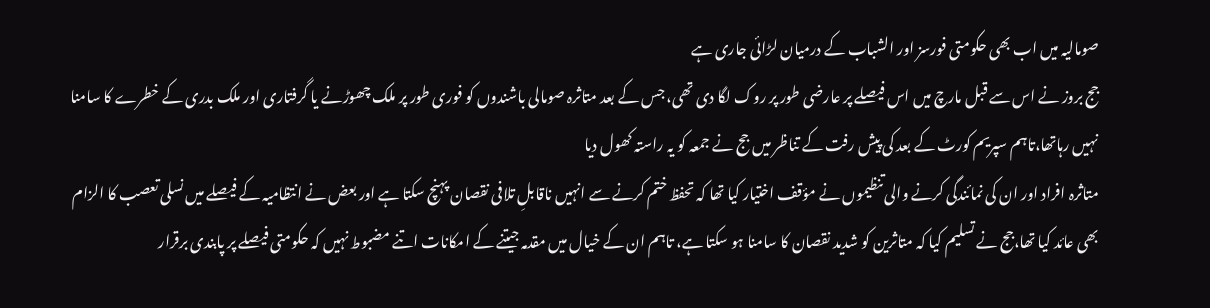صومالیہ میں اب بھی حکومتی فورسز اور الشباب کے درمیان لڑائی جاری ہے
جج بروز نے اس سے قبل مارچ میں اس فیصلے پر عارضی طور پر روک لگا دی تھی، جس کے بعد متاثرہ صومالی باشندوں کو فوری طور پر ملک چھوڑنے یا گرفتاری اور ملک بدری کے خطرے کا سامنا نہیں رہاتھا،تاہم سپریم کورٹ کے بعد کی پیش رفت کے تناظر میں جج نے جمعہ کو یہ راستہ کھول دیا
متاثرہ افراد اور ان کی نمائندگی کرنے والی تنظیموں نے مؤقف اختیار کیا تھا کہ تحفظ ختم کرنے سے انہیں ناقابلِ تلافی نقصان پہنچ سکتا ہے اور بعض نے انتظامیہ کے فیصلے میں نسلی تعصب کا الزام بھی عائد کیا تھا،جج نے تسلیم کیا کہ متاثرین کو شدید نقصان کا سامنا ہو سکتا ہے، تاہم ان کے خیال میں مقدمہ جیتنے کے امکانات اتنے مضبوط نہیں کہ حکومتی فیصلے پر پابندی برقرار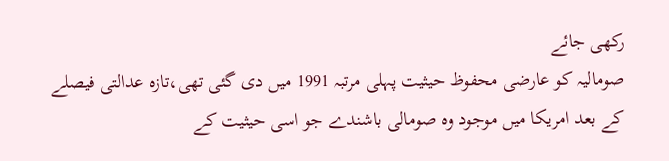رکھی جائے
صومالیہ کو عارضی محفوظ حیثیت پہلی مرتبہ 1991 میں دی گئی تھی،تازہ عدالتی فیصلے کے بعد امریکا میں موجود وہ صومالی باشندے جو اسی حیثیت کے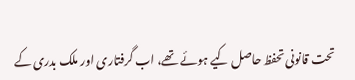تحت قانونی تحفظ حاصل کیے ہوئے تھے، اب گرفتاری اور ملک بدری کے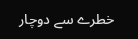خطرے سے دوچار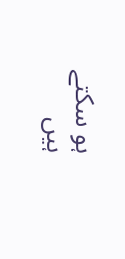ہو سکتے ہیں